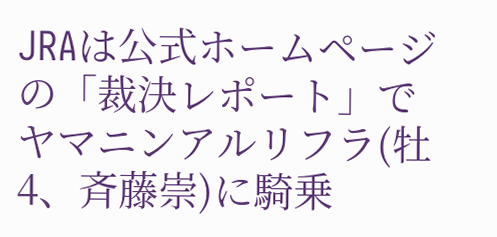JRAは公式ホームページの「裁決レポート」でヤマニンアルリフラ(牡4、斉藤崇)に騎乗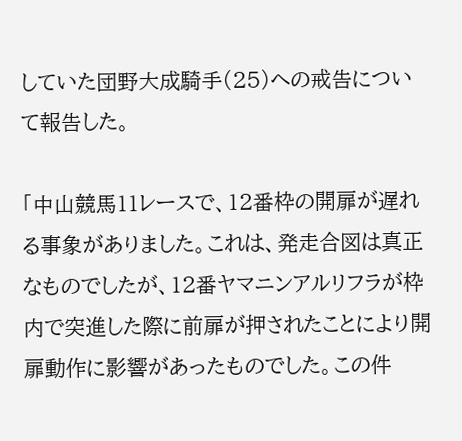していた団野大成騎手(25)への戒告について報告した。

「中山競馬11レースで、12番枠の開扉が遅れる事象がありました。これは、発走合図は真正なものでしたが、12番ヤマニンアルリフラが枠内で突進した際に前扉が押されたことにより開扉動作に影響があったものでした。この件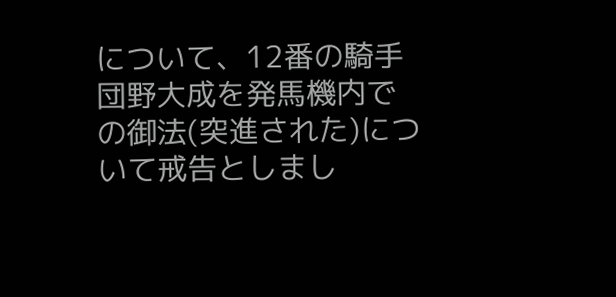について、12番の騎手団野大成を発馬機内での御法(突進された)について戒告としまし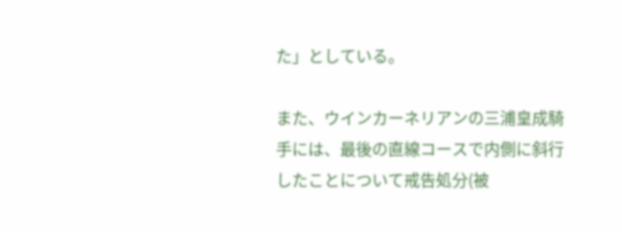た」としている。

また、ウインカーネリアンの三浦皇成騎手には、最後の直線コースで内側に斜行したことについて戒告処分(被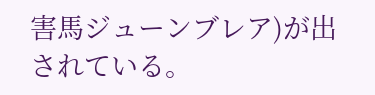害馬ジューンブレア)が出されている。